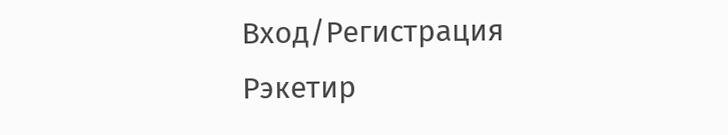Вход/Регистрация
Рэкетир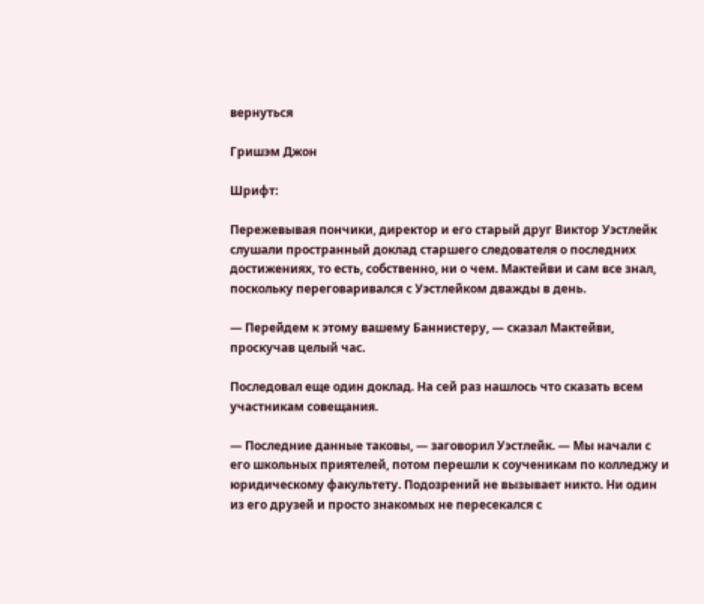вернуться

Гришэм Джон

Шрифт:

Пережевывая пончики, директор и его старый друг Виктор Уэстлейк слушали пространный доклад старшего следователя о последних достижениях, то есть, собственно, ни о чем. Мактейви и сам все знал, поскольку переговаривался с Уэстлейком дважды в день.

— Перейдем к этому вашему Баннистеру, — сказал Мактейви, проскучав целый час.

Последовал еще один доклад. На сей раз нашлось что сказать всем участникам совещания.

— Последние данные таковы, — заговорил Уэстлейк. — Мы начали с его школьных приятелей, потом перешли к соученикам по колледжу и юридическому факультету. Подозрений не вызывает никто. Ни один из его друзей и просто знакомых не пересекался с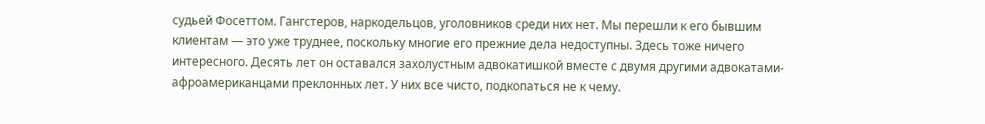судьей Фосеттом. Гангстеров, наркодельцов, уголовников среди них нет. Мы перешли к его бывшим клиентам — это уже труднее, поскольку многие его прежние дела недоступны. Здесь тоже ничего интересного. Десять лет он оставался захолустным адвокатишкой вместе с двумя другими адвокатами-афроамериканцами преклонных лет. У них все чисто, подкопаться не к чему.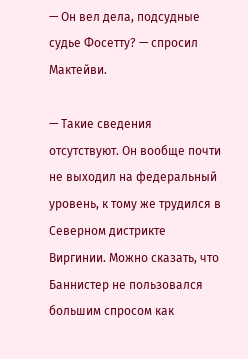— Он вел дела, подсудные судье Фосетту? — спросил Мактейви.

— Такие сведения отсутствуют. Он вообще почти не выходил на федеральный уровень, к тому же трудился в Северном дистрикте Виргинии. Можно сказать, что Баннистер не пользовался большим спросом как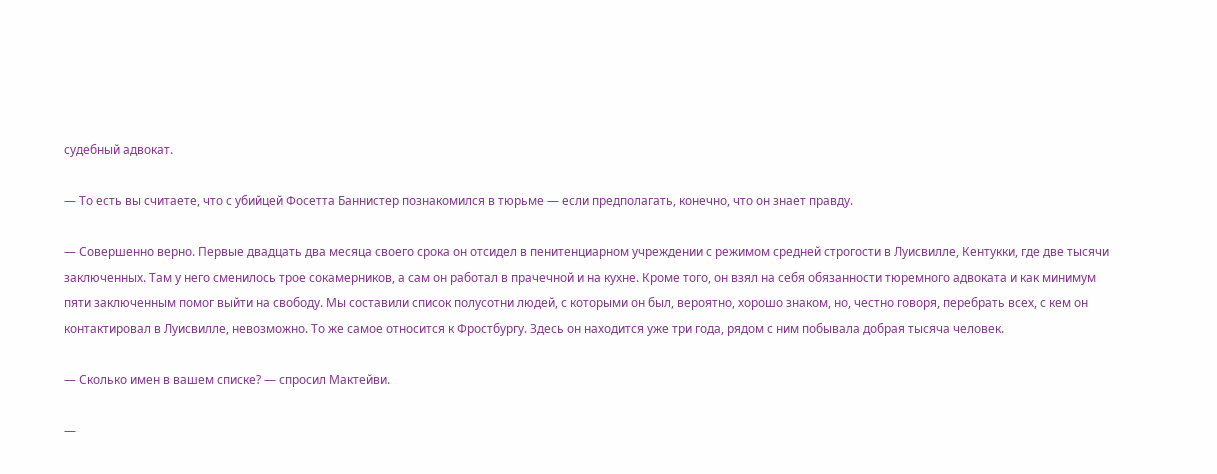судебный адвокат.

— То есть вы считаете, что с убийцей Фосетта Баннистер познакомился в тюрьме — если предполагать, конечно, что он знает правду.

— Совершенно верно. Первые двадцать два месяца своего срока он отсидел в пенитенциарном учреждении с режимом средней строгости в Луисвилле, Кентукки, где две тысячи заключенных. Там у него сменилось трое сокамерников, а сам он работал в прачечной и на кухне. Кроме того, он взял на себя обязанности тюремного адвоката и как минимум пяти заключенным помог выйти на свободу. Мы составили список полусотни людей, с которыми он был, вероятно, хорошо знаком, но, честно говоря, перебрать всех, с кем он контактировал в Луисвилле, невозможно. То же самое относится к Фростбургу. Здесь он находится уже три года, рядом с ним побывала добрая тысяча человек.

— Сколько имен в вашем списке? — спросил Мактейви.

—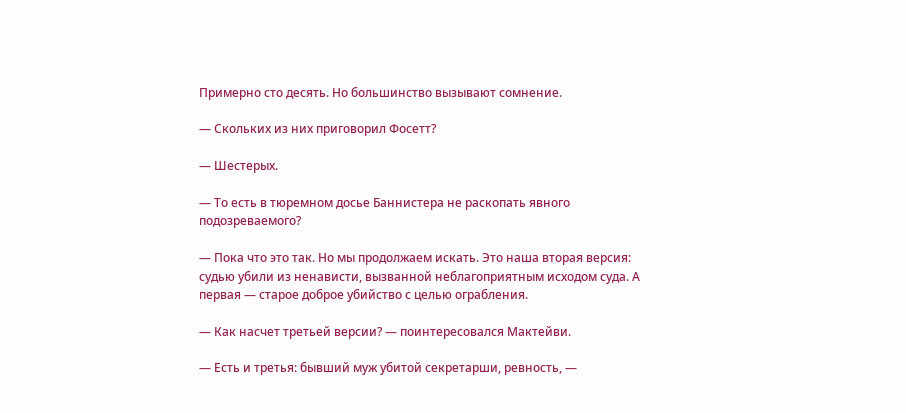Примерно сто десять. Но большинство вызывают сомнение.

— Скольких из них приговорил Фосетт?

— Шестерых.

— То есть в тюремном досье Баннистера не раскопать явного подозреваемого?

— Пока что это так. Но мы продолжаем искать. Это наша вторая версия: судью убили из ненависти, вызванной неблагоприятным исходом суда. А первая — старое доброе убийство с целью ограбления.

— Как насчет третьей версии? — поинтересовался Мактейви.

— Есть и третья: бывший муж убитой секретарши, ревность, —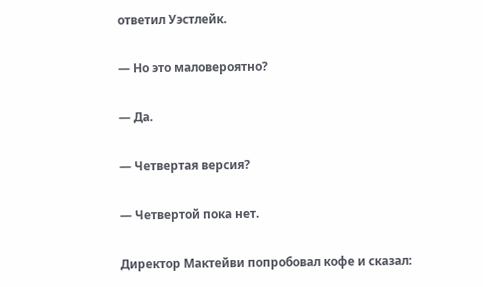ответил Уэстлейк.

— Но это маловероятно?

— Да.

— Четвертая версия?

— Четвертой пока нет.

Директор Мактейви попробовал кофе и сказал: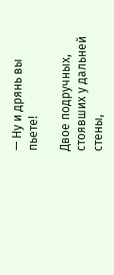— Ну и дрянь вы пьете!

Двое подручных, стоявших у дальней стены,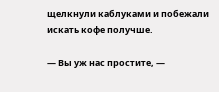щелкнули каблуками и побежали искать кофе получше.

— Вы уж нас простите, —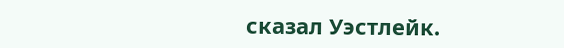сказал Уэстлейк.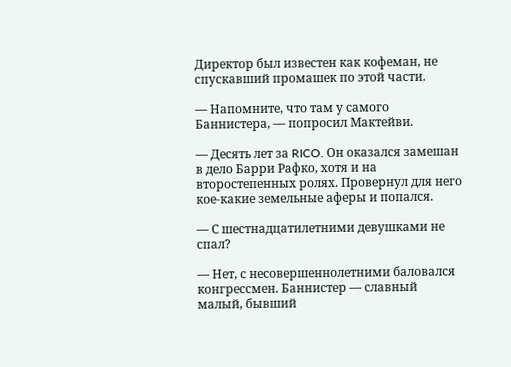Директор был известен как кофеман, не спускавший промашек по этой части.

— Напомните, что там у самого Баннистера, — попросил Мактейви.

— Десять лет за RICO. Он оказался замешан в дело Барри Рафко, хотя и на второстепенных ролях. Провернул для него кое-какие земельные аферы и попался.

— С шестнадцатилетними девушками не спал?

— Нет, с несовершеннолетними баловался конгрессмен. Баннистер — славный малый, бывший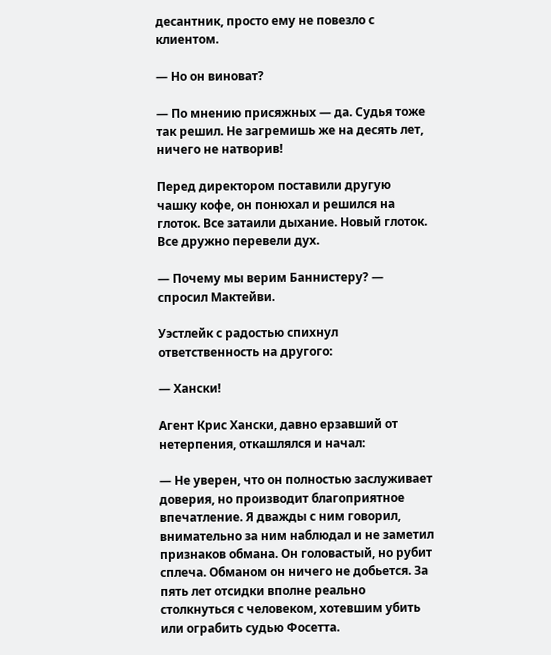десантник, просто ему не повезло с клиентом.

— Но он виноват?

— По мнению присяжных — да. Судья тоже так решил. Не загремишь же на десять лет, ничего не натворив!

Перед директором поставили другую чашку кофе, он понюхал и решился на глоток. Все затаили дыхание. Новый глоток. Все дружно перевели дух.

— Почему мы верим Баннистеру? — спросил Мактейви.

Уэстлейк с радостью спихнул ответственность на другого:

— Хански!

Агент Крис Хански, давно ерзавший от нетерпения, откашлялся и начал:

— Не уверен, что он полностью заслуживает доверия, но производит благоприятное впечатление. Я дважды с ним говорил, внимательно за ним наблюдал и не заметил признаков обмана. Он головастый, но рубит сплеча. Обманом он ничего не добьется. За пять лет отсидки вполне реально столкнуться с человеком, хотевшим убить или ограбить судью Фосетта.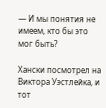— И мы понятия не имеем, кто бы это мог быть?

Хански посмотрел на Виктора Уэстлейка, и тот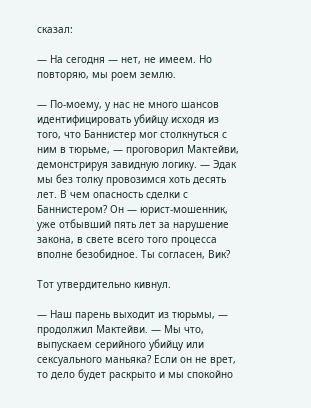сказал:

— На сегодня — нет, не имеем. Но повторяю, мы роем землю.

— По-моему, у нас не много шансов идентифицировать убийцу исходя из того, что Баннистер мог столкнуться с ним в тюрьме, — проговорил Мактейви, демонстрируя завидную логику. — Эдак мы без толку провозимся хоть десять лет. В чем опасность сделки с Баннистером? Он — юрист-мошенник, уже отбывший пять лет за нарушение закона, в свете всего того процесса вполне безобидное. Ты согласен, Вик?

Тот утвердительно кивнул.

— Наш парень выходит из тюрьмы, — продолжил Мактейви. — Мы что, выпускаем серийного убийцу или сексуального маньяка? Если он не врет, то дело будет раскрыто и мы спокойно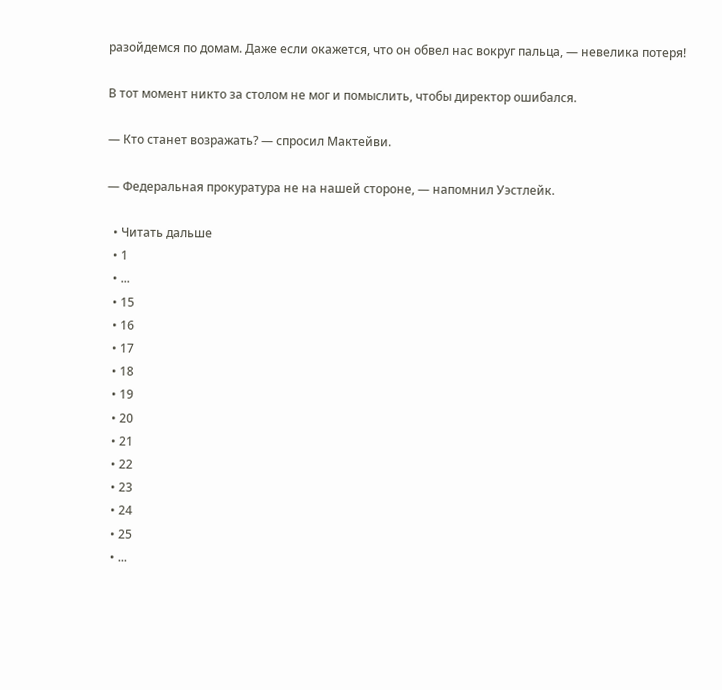разойдемся по домам. Даже если окажется, что он обвел нас вокруг пальца, — невелика потеря!

В тот момент никто за столом не мог и помыслить, чтобы директор ошибался.

— Кто станет возражать? — спросил Мактейви.

— Федеральная прокуратура не на нашей стороне, — напомнил Уэстлейк.

  • Читать дальше
  • 1
  • ...
  • 15
  • 16
  • 17
  • 18
  • 19
  • 20
  • 21
  • 22
  • 23
  • 24
  • 25
  • ...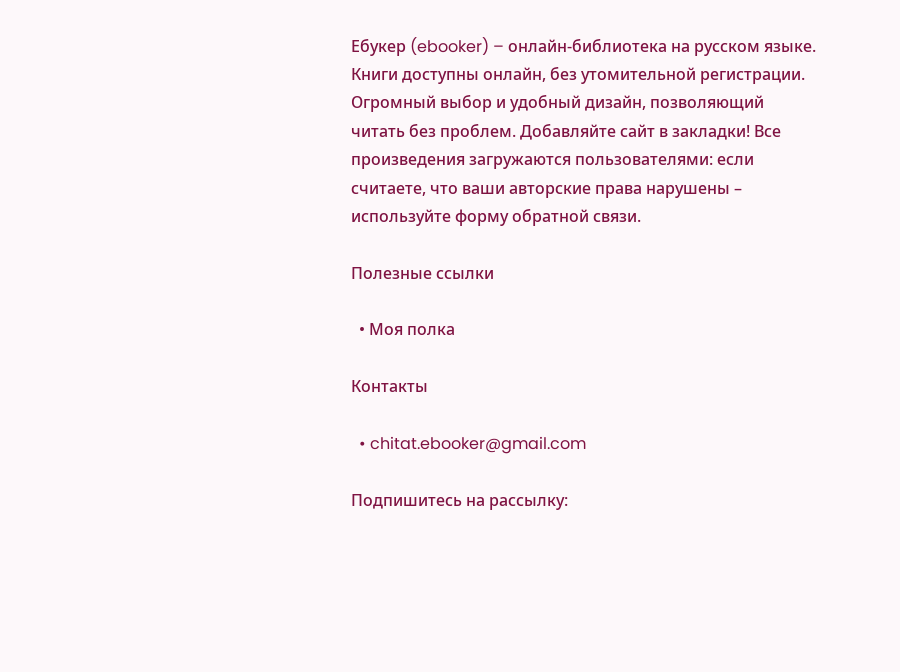Ебукер (ebooker) – онлайн-библиотека на русском языке. Книги доступны онлайн, без утомительной регистрации. Огромный выбор и удобный дизайн, позволяющий читать без проблем. Добавляйте сайт в закладки! Все произведения загружаются пользователями: если считаете, что ваши авторские права нарушены – используйте форму обратной связи.

Полезные ссылки

  • Моя полка

Контакты

  • chitat.ebooker@gmail.com

Подпишитесь на рассылку: